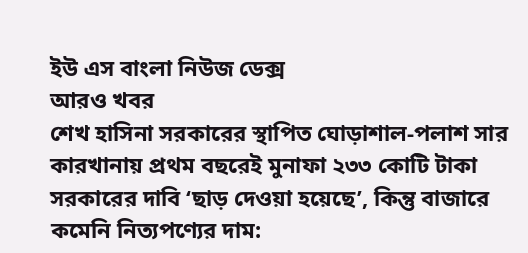ইউ এস বাংলা নিউজ ডেক্স
আরও খবর
শেখ হাসিনা সরকারের স্থাপিত ঘোড়াশাল-পলাশ সার কারখানায় প্রথম বছরেই মুনাফা ২৩৩ কোটি টাকা
সরকারের দাবি ‘ছাড় দেওয়া হয়েছে’, কিন্তু বাজারে কমেনি নিত্যপণ্যের দাম: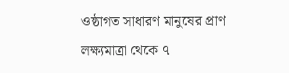ওষ্ঠাগত সাধারণ মানুষের প্রাণ
লক্ষ্যমাত্রা থেকে ৭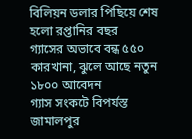বিলিয়ন ডলার পিছিয়ে শেষ হলো রপ্তানির বছর
গ্যাসের অভাবে বন্ধ ৫৫০ কারখানা, ঝুলে আছে নতুন ১৮০০ আবেদন
গ্যাস সংকটে বিপর্যস্ত জামালপুর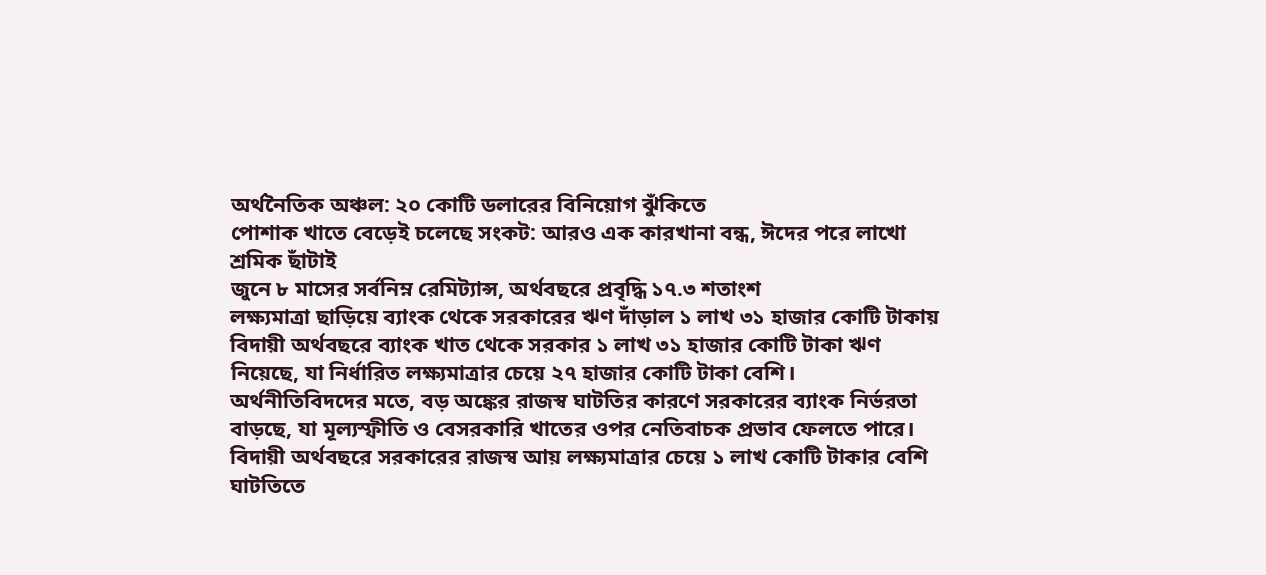অর্থনৈতিক অঞ্চল: ২০ কোটি ডলারের বিনিয়োগ ঝুঁকিতে
পোশাক খাতে বেড়েই চলেছে সংকট: আরও এক কারখানা বন্ধ, ঈদের পরে লাখো শ্রমিক ছাঁটাই
জুনে ৮ মাসের সর্বনিম্ন রেমিট্যান্স, অর্থবছরে প্রবৃদ্ধি ১৭.৩ শতাংশ
লক্ষ্যমাত্রা ছাড়িয়ে ব্যাংক থেকে সরকারের ঋণ দাঁড়াল ১ লাখ ৩১ হাজার কোটি টাকায়
বিদায়ী অর্থবছরে ব্যাংক খাত থেকে সরকার ১ লাখ ৩১ হাজার কোটি টাকা ঋণ নিয়েছে, যা নির্ধারিত লক্ষ্যমাত্রার চেয়ে ২৭ হাজার কোটি টাকা বেশি।
অর্থনীতিবিদদের মতে, বড় অঙ্কের রাজস্ব ঘাটতির কারণে সরকারের ব্যাংক নির্ভরতা বাড়ছে, যা মূল্যস্ফীতি ও বেসরকারি খাতের ওপর নেতিবাচক প্রভাব ফেলতে পারে।
বিদায়ী অর্থবছরে সরকারের রাজস্ব আয় লক্ষ্যমাত্রার চেয়ে ১ লাখ কোটি টাকার বেশি ঘাটতিতে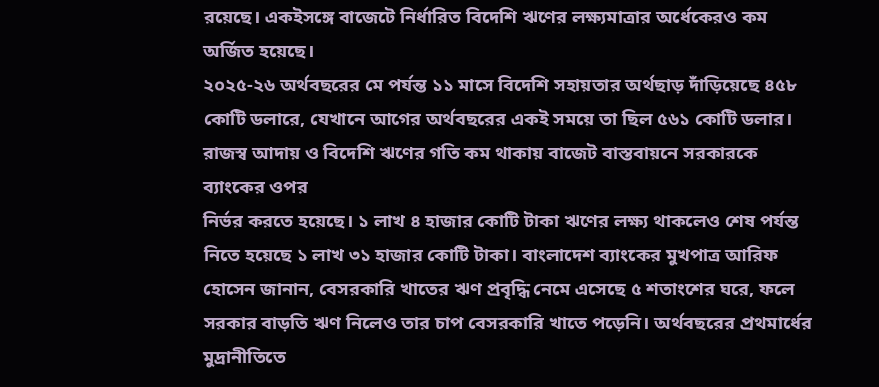রয়েছে। একইসঙ্গে বাজেটে নির্ধারিত বিদেশি ঋণের লক্ষ্যমাত্রার অর্ধেকেরও কম অর্জিত হয়েছে।
২০২৫-২৬ অর্থবছরের মে পর্যন্ত ১১ মাসে বিদেশি সহায়তার অর্থছাড় দাঁড়িয়েছে ৪৫৮ কোটি ডলারে, যেখানে আগের অর্থবছরের একই সময়ে তা ছিল ৫৬১ কোটি ডলার।
রাজস্ব আদায় ও বিদেশি ঋণের গতি কম থাকায় বাজেট বাস্তবায়নে সরকারকে ব্যাংকের ওপর
নির্ভর করতে হয়েছে। ১ লাখ ৪ হাজার কোটি টাকা ঋণের লক্ষ্য থাকলেও শেষ পর্যন্ত নিতে হয়েছে ১ লাখ ৩১ হাজার কোটি টাকা। বাংলাদেশ ব্যাংকের মুখপাত্র আরিফ হোসেন জানান, বেসরকারি খাতের ঋণ প্রবৃদ্ধি নেমে এসেছে ৫ শতাংশের ঘরে, ফলে সরকার বাড়তি ঋণ নিলেও তার চাপ বেসরকারি খাতে পড়েনি। অর্থবছরের প্রথমার্ধের মুদ্রানীতিতে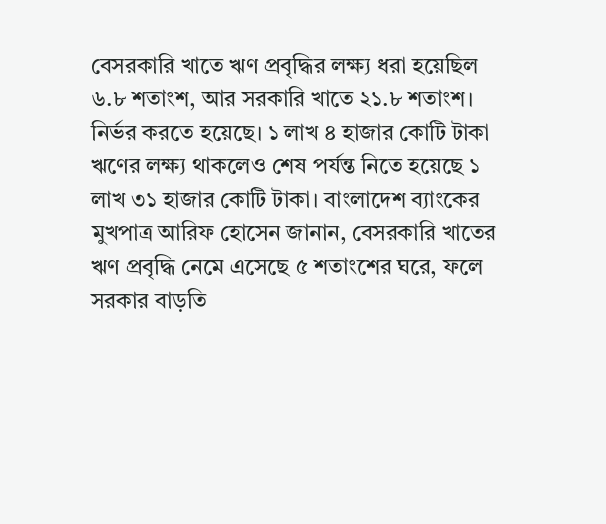বেসরকারি খাতে ঋণ প্রবৃদ্ধির লক্ষ্য ধরা হয়েছিল ৬.৮ শতাংশ, আর সরকারি খাতে ২১.৮ শতাংশ।
নির্ভর করতে হয়েছে। ১ লাখ ৪ হাজার কোটি টাকা ঋণের লক্ষ্য থাকলেও শেষ পর্যন্ত নিতে হয়েছে ১ লাখ ৩১ হাজার কোটি টাকা। বাংলাদেশ ব্যাংকের মুখপাত্র আরিফ হোসেন জানান, বেসরকারি খাতের ঋণ প্রবৃদ্ধি নেমে এসেছে ৫ শতাংশের ঘরে, ফলে সরকার বাড়তি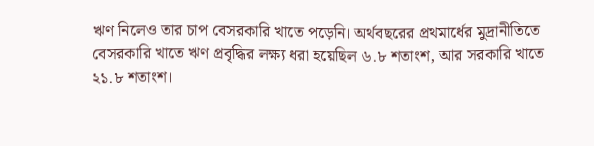ঋণ নিলেও তার চাপ বেসরকারি খাতে পড়েনি। অর্থবছরের প্রথমার্ধের মুদ্রানীতিতে বেসরকারি খাতে ঋণ প্রবৃদ্ধির লক্ষ্য ধরা হয়েছিল ৬.৮ শতাংশ, আর সরকারি খাতে ২১.৮ শতাংশ।